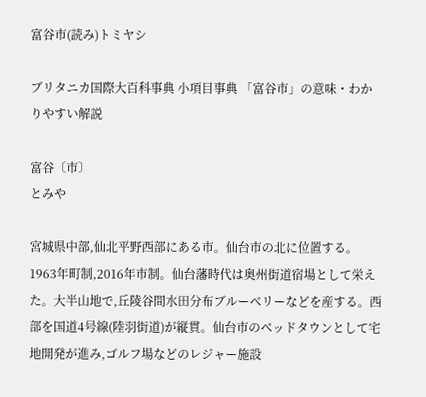富谷市(読み)トミヤシ

ブリタニカ国際大百科事典 小項目事典 「富谷市」の意味・わかりやすい解説

富谷〔市〕
とみや

宮城県中部,仙北平野西部にある市。仙台市の北に位置する。1963年町制,2016年市制。仙台藩時代は奥州街道宿場として栄えた。大半山地で,丘陵谷間水田分布ブルーベリーなどを産する。西部を国道4号線(陸羽街道)が縦貫。仙台市のベッドタウンとして宅地開発が進み,ゴルフ場などのレジャー施設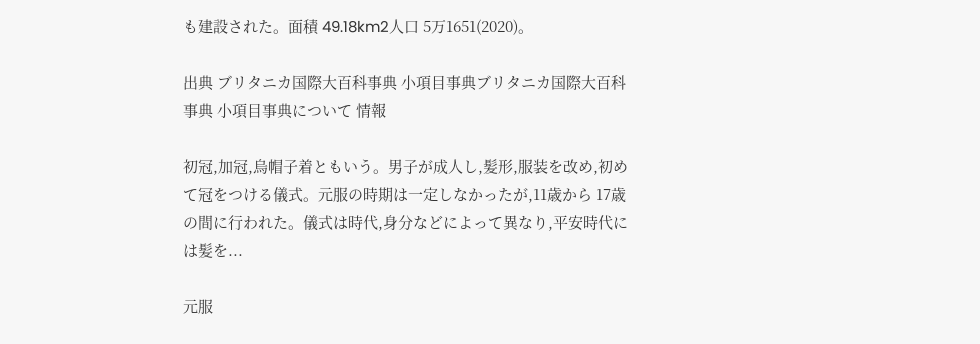も建設された。面積 49.18km2人口 5万1651(2020)。

出典 ブリタニカ国際大百科事典 小項目事典ブリタニカ国際大百科事典 小項目事典について 情報

初冠,加冠,烏帽子着ともいう。男子が成人し,髪形,服装を改め,初めて冠をつける儀式。元服の時期は一定しなかったが,11歳から 17歳の間に行われた。儀式は時代,身分などによって異なり,平安時代には髪を...

元服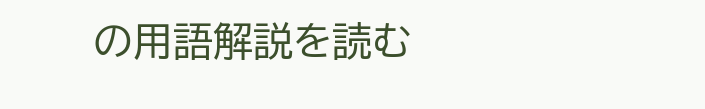の用語解説を読む